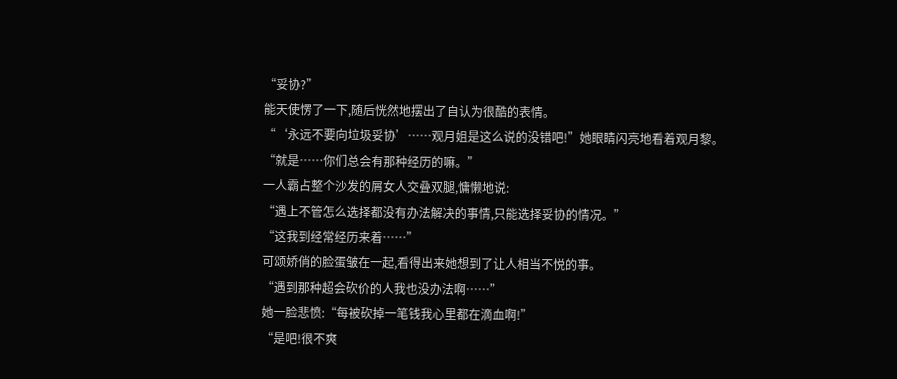“妥协?”
能天使愣了一下,随后恍然地摆出了自认为很酷的表情。
“‘永远不要向垃圾妥协’……观月姐是这么说的没错吧!”她眼睛闪亮地看着观月黎。
“就是……你们总会有那种经历的嘛。”
一人霸占整个沙发的屑女人交叠双腿,慵懒地说:
“遇上不管怎么选择都没有办法解决的事情,只能选择妥协的情况。”
“这我到经常经历来着……”
可颂娇俏的脸蛋皱在一起,看得出来她想到了让人相当不悦的事。
“遇到那种超会砍价的人我也没办法啊……”
她一脸悲愤:“每被砍掉一笔钱我心里都在滴血啊!”
“是吧!很不爽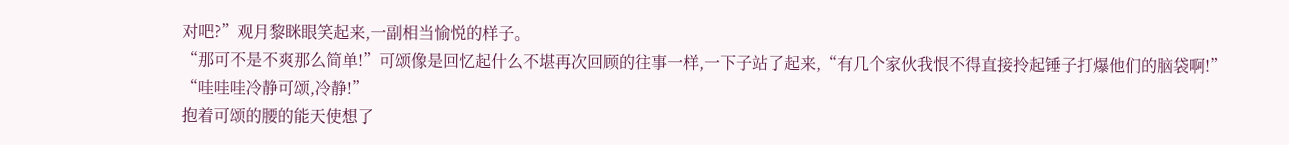对吧?”观月黎眯眼笑起来,一副相当愉悦的样子。
“那可不是不爽那么简单!”可颂像是回忆起什么不堪再次回顾的往事一样,一下子站了起来,“有几个家伙我恨不得直接拎起锤子打爆他们的脑袋啊!”
“哇哇哇冷静可颂,冷静!”
抱着可颂的腰的能天使想了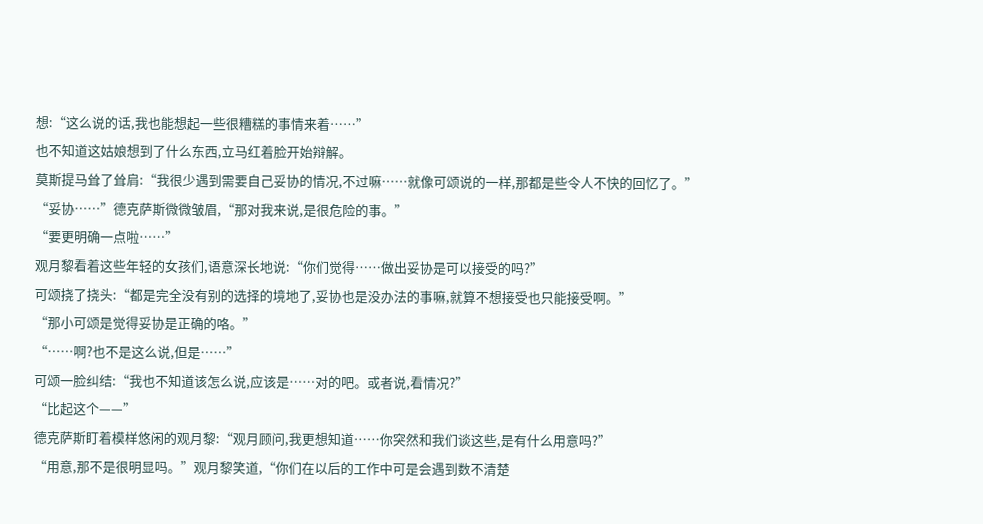想:“这么说的话,我也能想起一些很糟糕的事情来着……”
也不知道这姑娘想到了什么东西,立马红着脸开始辩解。
莫斯提马耸了耸肩:“我很少遇到需要自己妥协的情况,不过嘛……就像可颂说的一样,那都是些令人不快的回忆了。”
“妥协……”德克萨斯微微皱眉,“那对我来说,是很危险的事。”
“要更明确一点啦……”
观月黎看着这些年轻的女孩们,语意深长地说:“你们觉得……做出妥协是可以接受的吗?”
可颂挠了挠头:“都是完全没有别的选择的境地了,妥协也是没办法的事嘛,就算不想接受也只能接受啊。”
“那小可颂是觉得妥协是正确的咯。”
“……啊?也不是这么说,但是……”
可颂一脸纠结:“我也不知道该怎么说,应该是……对的吧。或者说,看情况?”
“比起这个——”
德克萨斯盯着模样悠闲的观月黎:“观月顾问,我更想知道……你突然和我们谈这些,是有什么用意吗?”
“用意,那不是很明显吗。”观月黎笑道,“你们在以后的工作中可是会遇到数不清楚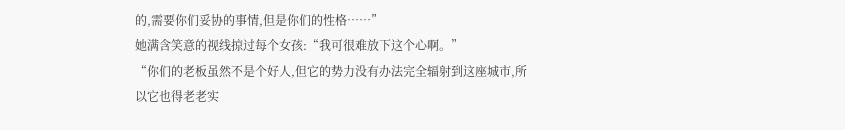的,需要你们妥协的事情,但是你们的性格……”
她满含笑意的视线掠过每个女孩:“我可很难放下这个心啊。”
“你们的老板虽然不是个好人,但它的势力没有办法完全辐射到这座城市,所以它也得老老实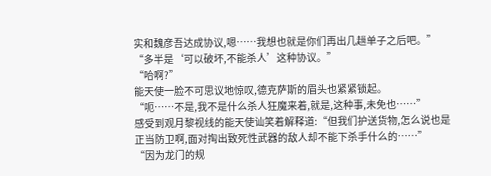实和魏彦吾达成协议,嗯……我想也就是你们再出几趟单子之后吧。”
“多半是‘可以破坏,不能杀人’这种协议。”
“哈啊?”
能天使一脸不可思议地惊叹,德克萨斯的眉头也紧紧锁起。
“呃……不是,我不是什么杀人狂魔来着,就是,这种事,未免也……”
感受到观月黎视线的能天使讪笑着解释道:“但我们护送货物,怎么说也是正当防卫啊,面对掏出致死性武器的敌人却不能下杀手什么的……”
“因为龙门的规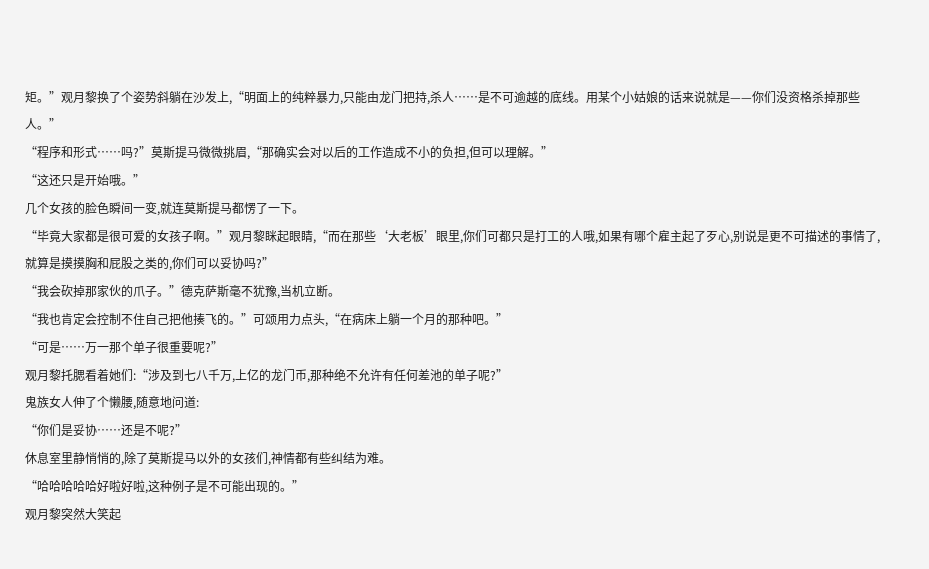矩。”观月黎换了个姿势斜躺在沙发上,“明面上的纯粹暴力,只能由龙门把持,杀人……是不可逾越的底线。用某个小姑娘的话来说就是——你们没资格杀掉那些人。”
“程序和形式……吗?”莫斯提马微微挑眉,“那确实会对以后的工作造成不小的负担,但可以理解。”
“这还只是开始哦。”
几个女孩的脸色瞬间一变,就连莫斯提马都愣了一下。
“毕竟大家都是很可爱的女孩子啊。”观月黎眯起眼睛,“而在那些‘大老板’眼里,你们可都只是打工的人哦,如果有哪个雇主起了歹心,别说是更不可描述的事情了,就算是摸摸胸和屁股之类的,你们可以妥协吗?”
“我会砍掉那家伙的爪子。”德克萨斯毫不犹豫,当机立断。
“我也肯定会控制不住自己把他揍飞的。”可颂用力点头,“在病床上躺一个月的那种吧。”
“可是……万一那个单子很重要呢?”
观月黎托腮看着她们:“涉及到七八千万,上亿的龙门币,那种绝不允许有任何差池的单子呢?”
鬼族女人伸了个懒腰,随意地问道:
“你们是妥协……还是不呢?”
休息室里静悄悄的,除了莫斯提马以外的女孩们,神情都有些纠结为难。
“哈哈哈哈哈好啦好啦,这种例子是不可能出现的。”
观月黎突然大笑起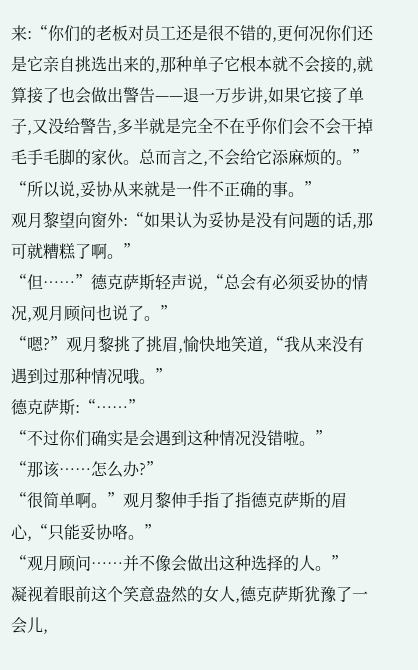来:“你们的老板对员工还是很不错的,更何况你们还是它亲自挑选出来的,那种单子它根本就不会接的,就算接了也会做出警告——退一万步讲,如果它接了单子,又没给警告,多半就是完全不在乎你们会不会干掉毛手毛脚的家伙。总而言之,不会给它添麻烦的。”
“所以说,妥协从来就是一件不正确的事。”
观月黎望向窗外:“如果认为妥协是没有问题的话,那可就糟糕了啊。”
“但……”德克萨斯轻声说,“总会有必须妥协的情况,观月顾问也说了。”
“嗯?”观月黎挑了挑眉,愉快地笑道,“我从来没有遇到过那种情况哦。”
德克萨斯:“……”
“不过你们确实是会遇到这种情况没错啦。”
“那该……怎么办?”
“很简单啊。”观月黎伸手指了指德克萨斯的眉心,“只能妥协咯。”
“观月顾问……并不像会做出这种选择的人。”
凝视着眼前这个笑意盎然的女人,德克萨斯犹豫了一会儿,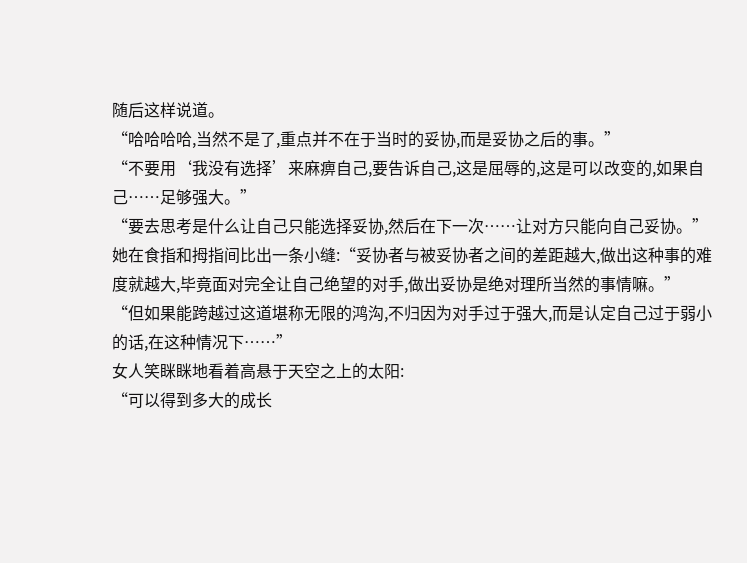随后这样说道。
“哈哈哈哈,当然不是了,重点并不在于当时的妥协,而是妥协之后的事。”
“不要用‘我没有选择’来麻痹自己,要告诉自己,这是屈辱的,这是可以改变的,如果自己……足够强大。”
“要去思考是什么让自己只能选择妥协,然后在下一次……让对方只能向自己妥协。”
她在食指和拇指间比出一条小缝:“妥协者与被妥协者之间的差距越大,做出这种事的难度就越大,毕竟面对完全让自己绝望的对手,做出妥协是绝对理所当然的事情嘛。”
“但如果能跨越过这道堪称无限的鸿沟,不归因为对手过于强大,而是认定自己过于弱小的话,在这种情况下……”
女人笑眯眯地看着高悬于天空之上的太阳:
“可以得到多大的成长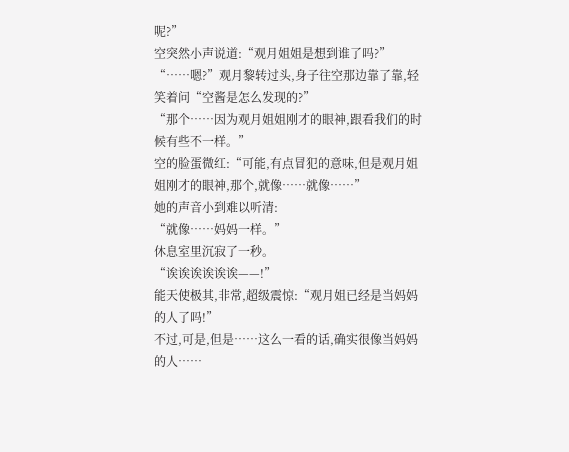呢?”
空突然小声说道:“观月姐姐是想到谁了吗?”
“……嗯?”观月黎转过头,身子往空那边靠了靠,轻笑着问“空酱是怎么发现的?”
“那个……因为观月姐姐刚才的眼神,跟看我们的时候有些不一样。”
空的脸蛋微红:“可能,有点冒犯的意味,但是观月姐姐刚才的眼神,那个,就像……就像……”
她的声音小到难以听清:
“就像……妈妈一样。”
休息室里沉寂了一秒。
“诶诶诶诶诶诶——!”
能天使极其,非常,超级震惊:“观月姐已经是当妈妈的人了吗!”
不过,可是,但是……这么一看的话,确实很像当妈妈的人……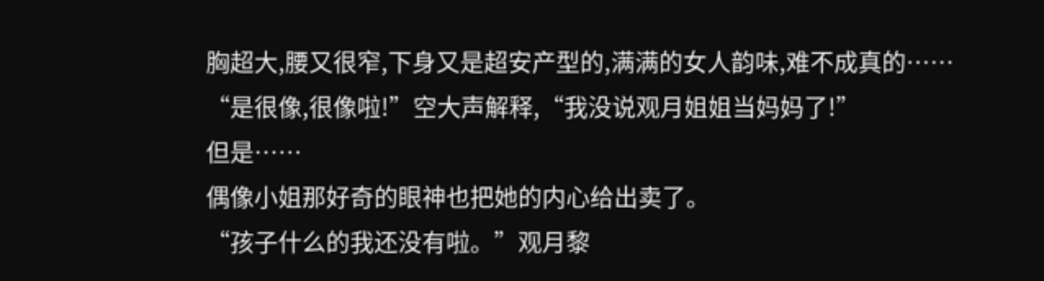胸超大,腰又很窄,下身又是超安产型的,满满的女人韵味,难不成真的……
“是很像,很像啦!”空大声解释,“我没说观月姐姐当妈妈了!”
但是……
偶像小姐那好奇的眼神也把她的内心给出卖了。
“孩子什么的我还没有啦。”观月黎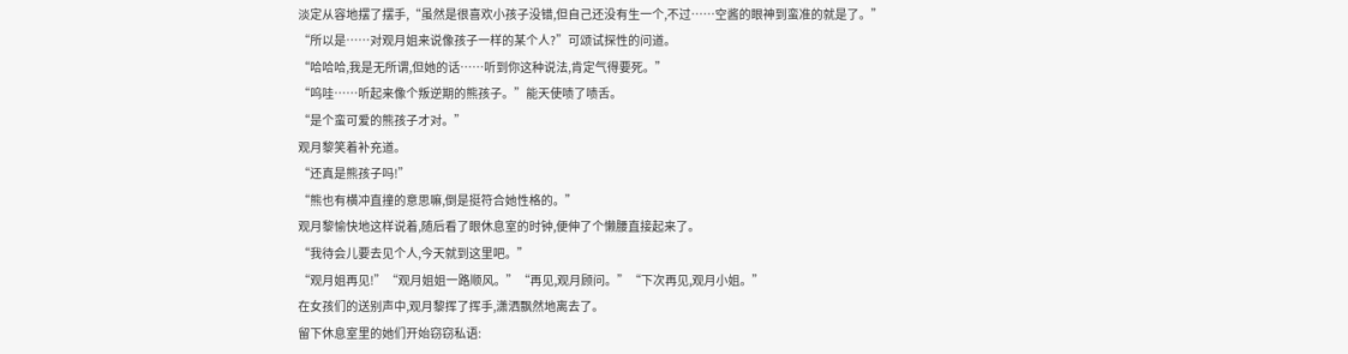淡定从容地摆了摆手,“虽然是很喜欢小孩子没错,但自己还没有生一个,不过……空酱的眼神到蛮准的就是了。”
“所以是……对观月姐来说像孩子一样的某个人?”可颂试探性的问道。
“哈哈哈,我是无所谓,但她的话……听到你这种说法,肯定气得要死。”
“呜哇……听起来像个叛逆期的熊孩子。”能天使啧了啧舌。
“是个蛮可爱的熊孩子才对。”
观月黎笑着补充道。
“还真是熊孩子吗!”
“熊也有横冲直撞的意思嘛,倒是挺符合她性格的。”
观月黎愉快地这样说着,随后看了眼休息室的时钟,便伸了个懒腰直接起来了。
“我待会儿要去见个人,今天就到这里吧。”
“观月姐再见!”“观月姐姐一路顺风。”“再见,观月顾问。”“下次再见,观月小姐。”
在女孩们的送别声中,观月黎挥了挥手,潇洒飘然地离去了。
留下休息室里的她们开始窃窃私语: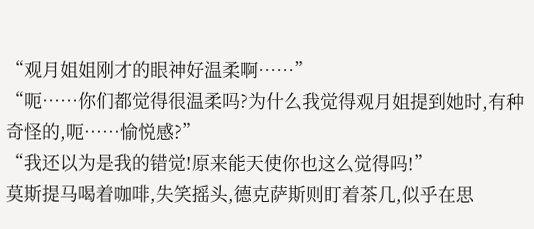“观月姐姐刚才的眼神好温柔啊……”
“呃……你们都觉得很温柔吗?为什么我觉得观月姐提到她时,有种奇怪的,呃……愉悦感?”
“我还以为是我的错觉!原来能天使你也这么觉得吗!”
莫斯提马喝着咖啡,失笑摇头,德克萨斯则盯着茶几,似乎在思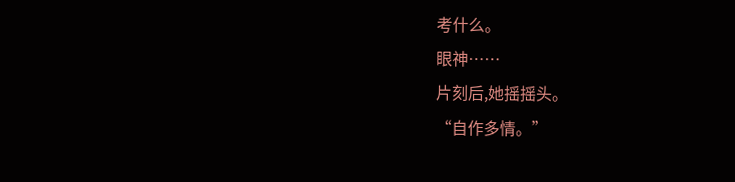考什么。
眼神……
片刻后,她摇摇头。
“自作多情。”